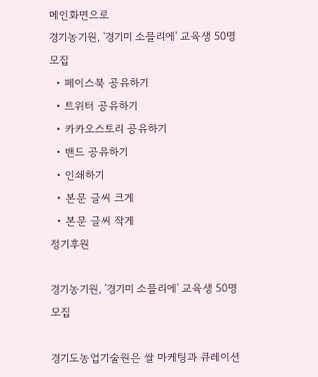메인화면으로
경기농기원, '경기미 소믈리에' 교육생 50명 모집
  • 페이스북 공유하기
  • 트위터 공유하기
  • 카카오스토리 공유하기
  • 밴드 공유하기
  • 인쇄하기
  • 본문 글씨 크게
  • 본문 글씨 작게
정기후원

경기농기원, '경기미 소믈리에' 교육생 50명 모집

경기도농업기술원은 쌀 마케팅과 큐레이션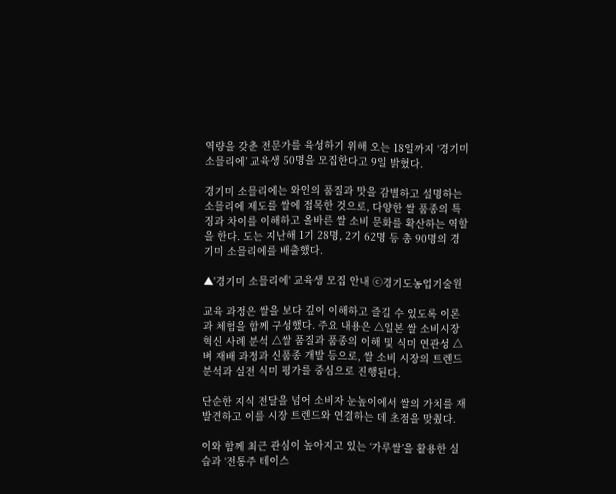역량을 갖춘 전문가를 육성하기 위해 오는 18일까지 ‘경기미 소믈리에’ 교육생 50명을 모집한다고 9일 밝혔다.

경기미 소믈리에는 와인의 품질과 맛을 감별하고 설명하는 소믈리에 제도를 쌀에 접목한 것으로, 다양한 쌀 품종의 특징과 차이를 이해하고 올바른 쌀 소비 문화를 확산하는 역할을 한다. 도는 지난해 1기 28명, 2기 62명 등 총 90명의 경기미 소믈리에를 배출했다.

▲'경기미 소믈리에' 교육생 모집 안내 ⓒ경기도농업기술원

교육 과정은 쌀을 보다 깊이 이해하고 즐길 수 있도록 이론과 체험을 함께 구성했다. 주요 내용은 △일본 쌀 소비시장 혁신 사례 분석 △쌀 품질과 품종의 이해 및 식미 연관성 △벼 재배 과정과 신품종 개발 등으로, 쌀 소비 시장의 트렌드 분석과 실전 식미 평가를 중심으로 진행된다.

단순한 지식 전달을 넘어 소비자 눈높이에서 쌀의 가치를 재발견하고 이를 시장 트렌드와 연결하는 데 초점을 맞췄다.

이와 함께 최근 관심이 높아지고 있는 ‘가루쌀’을 활용한 실습과 ‘전통주 테이스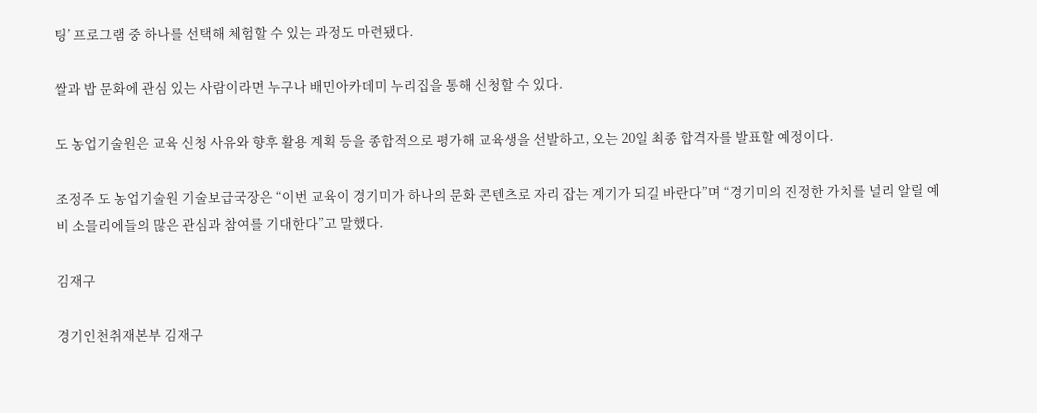팅’ 프로그램 중 하나를 선택해 체험할 수 있는 과정도 마련됐다.

쌀과 밥 문화에 관심 있는 사람이라면 누구나 배민아카데미 누리집을 통해 신청할 수 있다.

도 농업기술원은 교육 신청 사유와 향후 활용 계획 등을 종합적으로 평가해 교육생을 선발하고, 오는 20일 최종 합격자를 발표할 예정이다.

조정주 도 농업기술원 기술보급국장은 “이번 교육이 경기미가 하나의 문화 콘텐츠로 자리 잡는 계기가 되길 바란다”며 “경기미의 진정한 가치를 널리 알릴 예비 소믈리에들의 많은 관심과 참여를 기대한다”고 말했다.

김재구

경기인천취재본부 김재구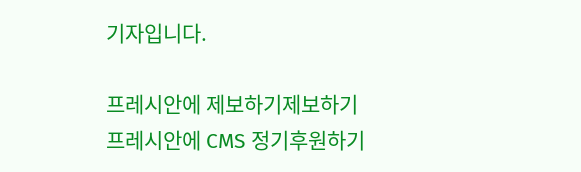기자입니다.

프레시안에 제보하기제보하기
프레시안에 CMS 정기후원하기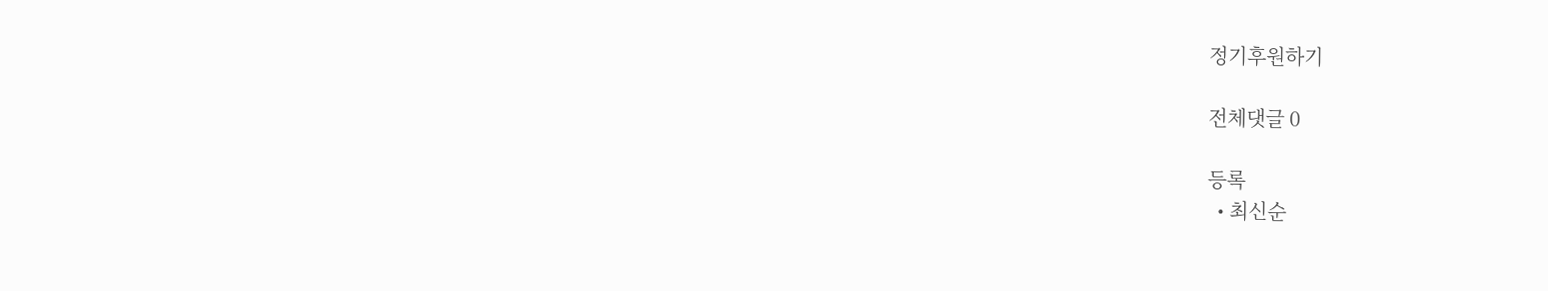정기후원하기

전체댓글 0

등록
  • 최신순